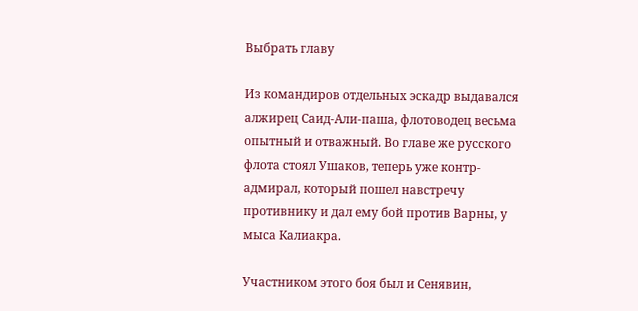Выбрать главу

Из командиров отдельных эскадр выдавался алжирец Саид-Али-паша, флотоводец весьма опытный и отважный. Во главе же русского флота стоял Ушаков, теперь уже контр-адмирал, который пошел навстречу противнику и дал ему бой против Варны, у мыса Калиакра.

Участником этого боя был и Сенявин,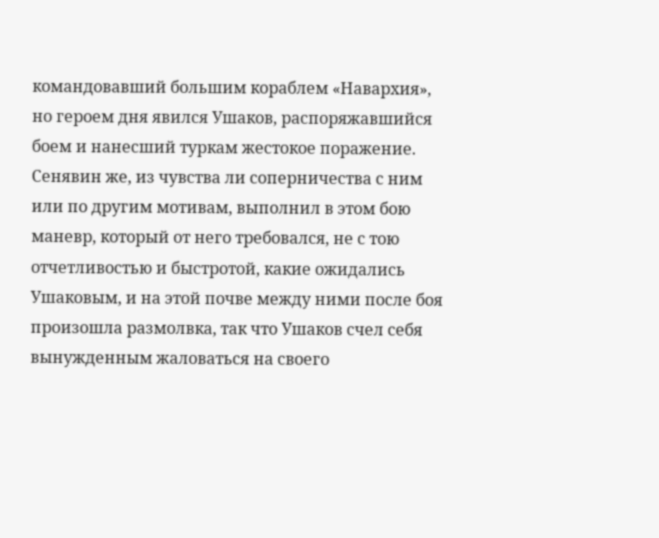командовавший большим кораблем «Навархия», но героем дня явился Ушаков, распоряжавшийся боем и нанесший туркам жестокое поражение. Сенявин же, из чувства ли соперничества с ним или по другим мотивам, выполнил в этом бою маневр, который от него требовался, не с тою отчетливостью и быстротой, какие ожидались Ушаковым, и на этой почве между ними после боя произошла размолвка, так что Ушаков счел себя вынужденным жаловаться на своего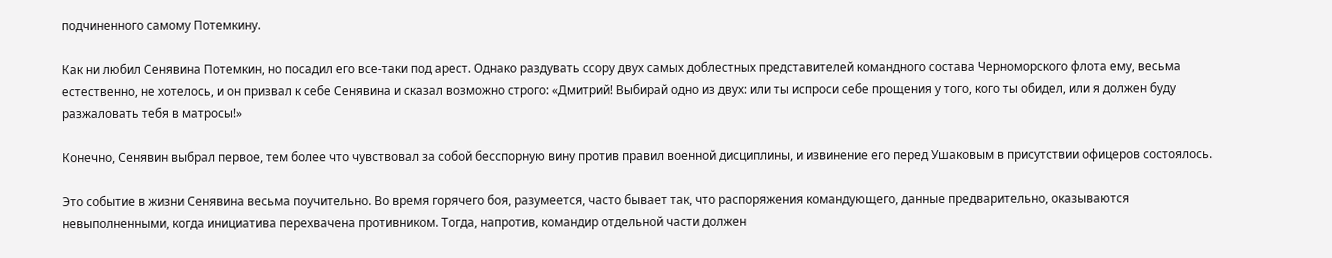подчиненного самому Потемкину.

Как ни любил Сенявина Потемкин, но посадил его все-таки под арест. Однако раздувать ссору двух самых доблестных представителей командного состава Черноморского флота ему, весьма естественно, не хотелось, и он призвал к себе Сенявина и сказал возможно строго: «Дмитрий! Выбирай одно из двух: или ты испроси себе прощения у того, кого ты обидел, или я должен буду разжаловать тебя в матросы!»

Конечно, Сенявин выбрал первое, тем более что чувствовал за собой бесспорную вину против правил военной дисциплины, и извинение его перед Ушаковым в присутствии офицеров состоялось.

Это событие в жизни Сенявина весьма поучительно. Во время горячего боя, разумеется, часто бывает так, что распоряжения командующего, данные предварительно, оказываются невыполненными, когда инициатива перехвачена противником. Тогда, напротив, командир отдельной части должен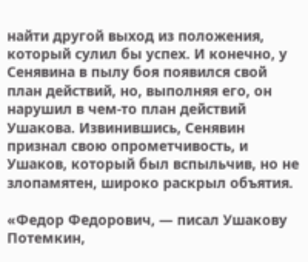найти другой выход из положения, который сулил бы успех. И конечно, у Сенявина в пылу боя появился свой план действий, но, выполняя его, он нарушил в чем-то план действий Ушакова. Извинившись, Сенявин признал свою опрометчивость, и Ушаков, который был вспыльчив, но не злопамятен, широко раскрыл объятия.

«Федор Федорович, — писал Ушакову Потемкин,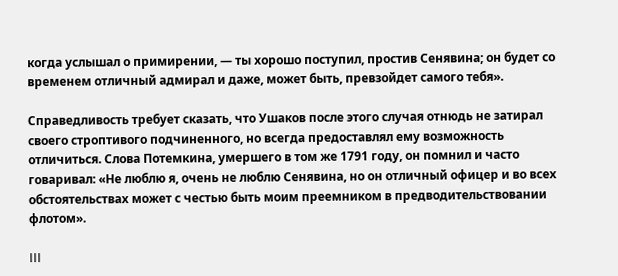когда услышал о примирении, — ты хорошо поступил, простив Сенявина; он будет со временем отличный адмирал и даже, может быть, превзойдет самого тебя».

Справедливость требует сказать, что Ушаков после этого случая отнюдь не затирал своего строптивого подчиненного, но всегда предоставлял ему возможность отличиться. Слова Потемкина, умершего в том же 1791 году, он помнил и часто говаривал: «Не люблю я, очень не люблю Сенявина, но он отличный офицер и во всех обстоятельствах может с честью быть моим преемником в предводительствовании флотом».

III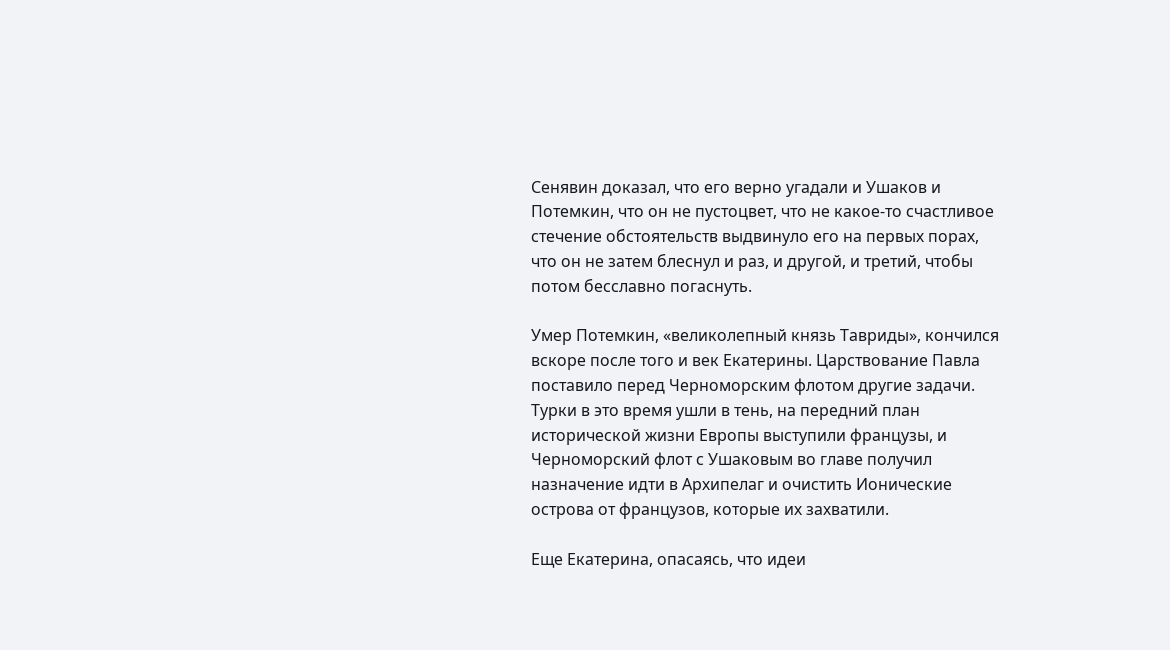Сенявин доказал, что его верно угадали и Ушаков и Потемкин, что он не пустоцвет, что не какое-то счастливое стечение обстоятельств выдвинуло его на первых порах, что он не затем блеснул и раз, и другой, и третий, чтобы потом бесславно погаснуть.

Умер Потемкин, «великолепный князь Тавриды», кончился вскоре после того и век Екатерины. Царствование Павла поставило перед Черноморским флотом другие задачи. Турки в это время ушли в тень, на передний план исторической жизни Европы выступили французы, и Черноморский флот с Ушаковым во главе получил назначение идти в Архипелаг и очистить Ионические острова от французов, которые их захватили.

Еще Екатерина, опасаясь, что идеи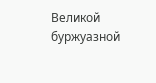Великой буржуазной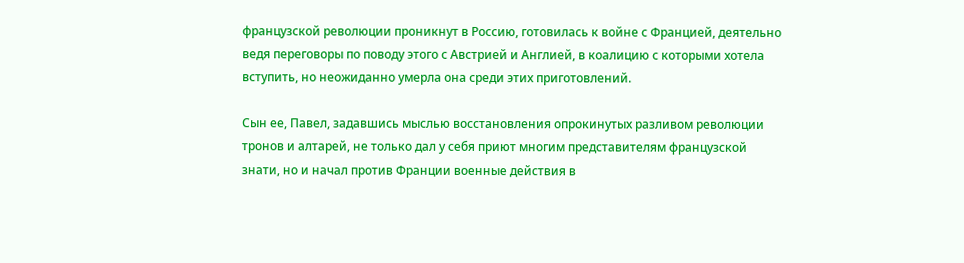французской революции проникнут в Россию, готовилась к войне с Францией, деятельно ведя переговоры по поводу этого с Австрией и Англией, в коалицию с которыми хотела вступить, но неожиданно умерла она среди этих приготовлений.

Сын ее, Павел, задавшись мыслью восстановления опрокинутых разливом революции тронов и алтарей, не только дал у себя приют многим представителям французской знати, но и начал против Франции военные действия в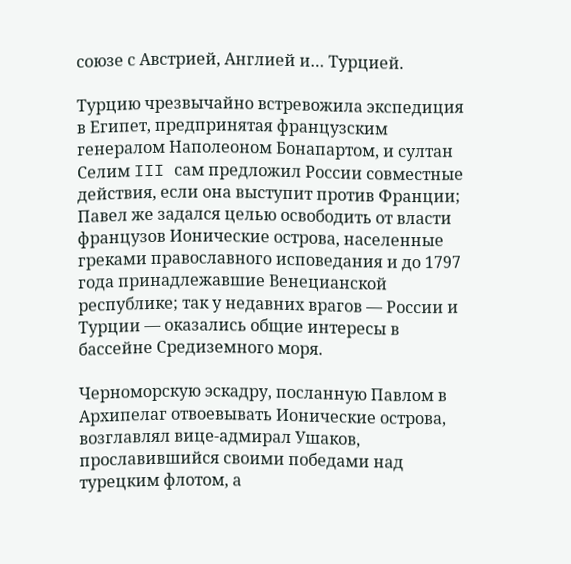союзе с Австрией, Англией и… Турцией.

Турцию чрезвычайно встревожила экспедиция в Египет, предпринятая французским генералом Наполеоном Бонапартом, и султан Селим III сам предложил России совместные действия, если она выступит против Франции; Павел же задался целью освободить от власти французов Ионические острова, населенные греками православного исповедания и до 1797 года принадлежавшие Венецианской республике; так у недавних врагов — России и Турции — оказались общие интересы в бассейне Средиземного моря.

Черноморскую эскадру, посланную Павлом в Архипелаг отвоевывать Ионические острова, возглавлял вице-адмирал Ушаков, прославившийся своими победами над турецким флотом, а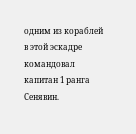одним из кораблей в этой эскадре командовал капитан 1 ранга Сенявин.